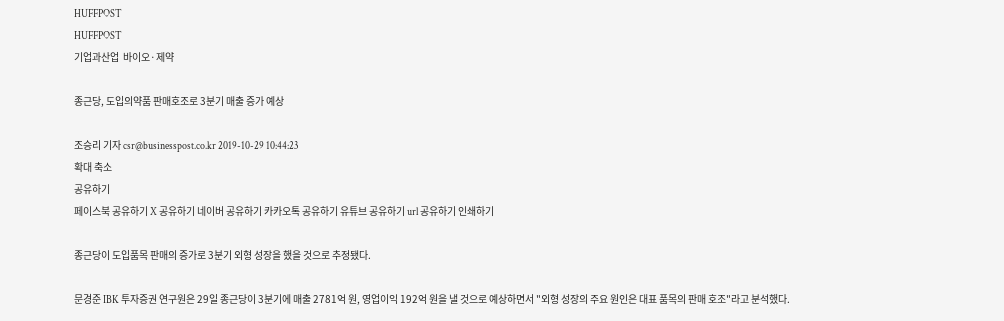HUFFPOST
HUFFPOST
기업과산업  바이오·제약

종근당, 도입의약품 판매호조로 3분기 매출 증가 예상

조승리 기자 csr@businesspost.co.kr 2019-10-29 10:44:23
확대 축소
공유하기
페이스북 공유하기 X 공유하기 네이버 공유하기 카카오톡 공유하기 유튜브 공유하기 url 공유하기 인쇄하기

종근당이 도입품목 판매의 증가로 3분기 외형 성장을 했을 것으로 추정됐다.

문경준 IBK 투자증권 연구원은 29일 종근당이 3분기에 매출 2781억 원, 영업이익 192억 원을 낼 것으로 예상하면서 "외형 성장의 주요 원인은 대표 품목의 판매 호조"라고 분석했다.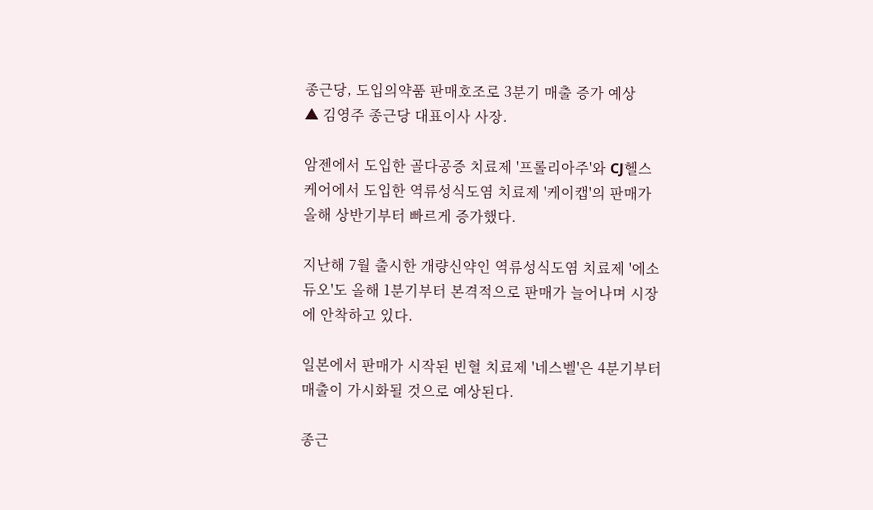종근당, 도입의약품 판매호조로 3분기 매출 증가 예상
▲ 김영주 종근당 대표이사 사장.

암젠에서 도입한 골다공증 치료제 '프롤리아주'와 CJ헬스케어에서 도입한 역류성식도염 치료제 '케이캡'의 판매가 올해 상반기부터 빠르게 증가했다.

지난해 7월 출시한 개량신약인 역류성식도염 치료제 '에소듀오'도 올해 1분기부터 본격적으로 판매가 늘어나며 시장에 안착하고 있다.

일본에서 판매가 시작된 빈혈 치료제 '네스벨'은 4분기부터 매출이 가시화될 것으로 예상된다.

종근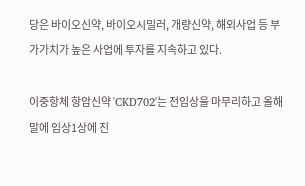당은 바이오신약, 바이오시밀러, 개량신약, 해외사업 등 부가가치가 높은 사업에 투자를 지속하고 있다.

이중항체 항암신약 'CKD702'는 전임상을 마무리하고 올해 말에 임상1상에 진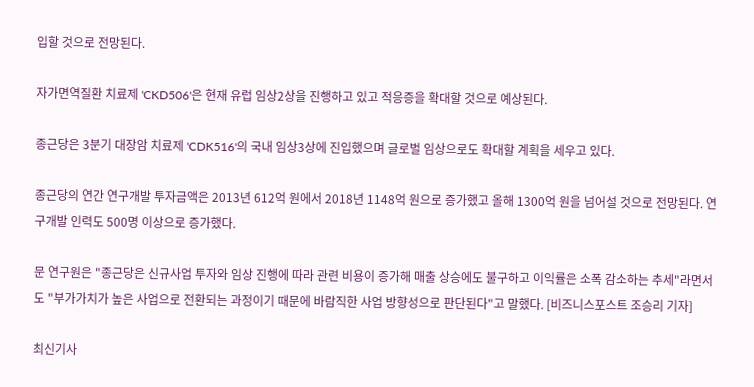입할 것으로 전망된다.

자가면역질환 치료제 'CKD506'은 현재 유럽 임상2상을 진행하고 있고 적응증을 확대할 것으로 예상된다.

종근당은 3분기 대장암 치료제 'CDK516'의 국내 임상3상에 진입했으며 글로벌 임상으로도 확대할 계획을 세우고 있다.

종근당의 연간 연구개발 투자금액은 2013년 612억 원에서 2018년 1148억 원으로 증가했고 올해 1300억 원을 넘어설 것으로 전망된다. 연구개발 인력도 500명 이상으로 증가했다.

문 연구원은 "종근당은 신규사업 투자와 임상 진행에 따라 관련 비용이 증가해 매출 상승에도 불구하고 이익률은 소폭 감소하는 추세"라면서도 "부가가치가 높은 사업으로 전환되는 과정이기 때문에 바람직한 사업 방향성으로 판단된다"고 말했다. [비즈니스포스트 조승리 기자]

최신기사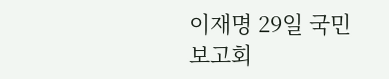이재명 29일 국민보고회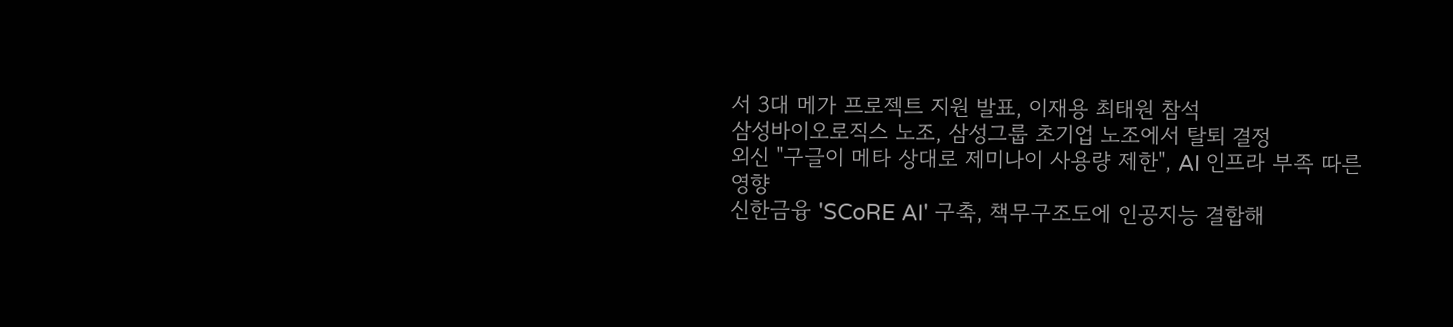서 3대 메가 프로젝트 지원 발표, 이재용 최태원 참석
삼성바이오로직스 노조, 삼성그룹 초기업 노조에서 탈퇴 결정
외신 "구글이 메타 상대로 제미나이 사용량 제한", AI 인프라 부족 따른 영향
신한금융 'SCoRE AI' 구축, 책무구조도에 인공지능 결합해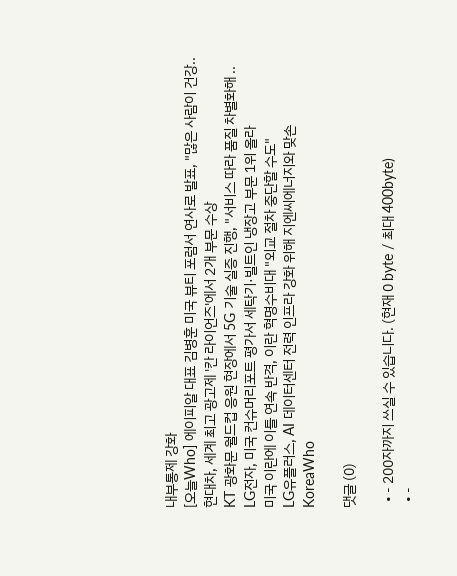내부통제 강화
[오늘Who] 에이피알 대표 김병훈 미국 뷰티 포럼서 연사로 발표, "많은 사람이 건강..
현대차, 세계 최고 광고제 '칸 라이언즈'에서 2개 부문 수상
KT 광화문 월드컵 응원 현장에서 5G 기술 실증 진행, "서비스 따라 품질 차별화해 ..
LG전자, 미국 컨슈머리포트 평가서 세탁기·빌트인 냉장고 부문 1위 올라
미국 이란에 이틀 연속 반격, 이란 혁명수비대 "외교 절차 중단할 수도"
LG유플러스, AI 데이터센터 전력 인프라 강화 위해 지엔씨에너지와 맞손
KoreaWho

댓글 (0)

  • - 200자까지 쓰실 수 있습니다. (현재 0 byte / 최대 400byte)
  • -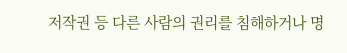저작권 등 다른 사람의 권리를 침해하거나 명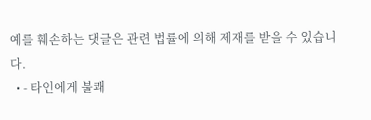예를 훼손하는 댓글은 관련 법률에 의해 제재를 받을 수 있습니다.
  • - 타인에게 불쾌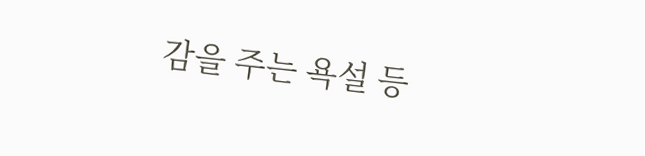감을 주는 욕설 등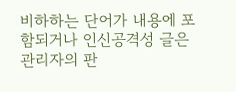비하하는 단어가 내용에 포함되거나 인신공격성 글은 관리자의 판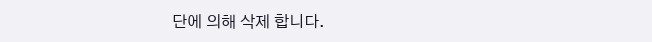단에 의해 삭제 합니다.